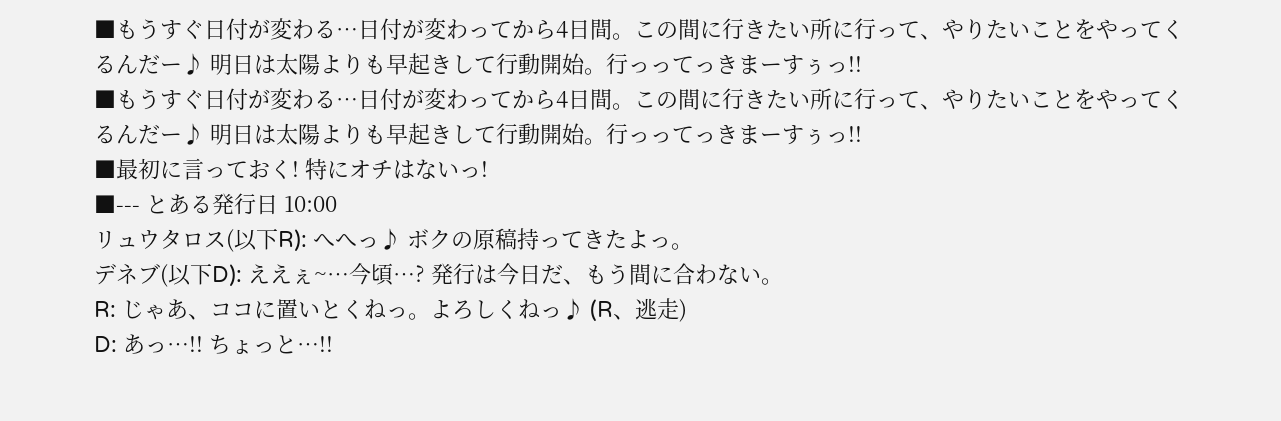■もうすぐ日付が変わる…日付が変わってから4日間。この間に行きたい所に行って、やりたいことをやってくるんだー♪ 明日は太陽よりも早起きして行動開始。行っってっきまーすぅっ!!
■もうすぐ日付が変わる…日付が変わってから4日間。この間に行きたい所に行って、やりたいことをやってくるんだー♪ 明日は太陽よりも早起きして行動開始。行っってっきまーすぅっ!!
■最初に言っておく! 特にオチはないっ!
■--- とある発行日 10:00
リュウタロス(以下R): へへっ♪ ボクの原稿持ってきたよっ。
デネブ(以下D): ええぇ~…今頃…? 発行は今日だ、もう間に合わない。
R: じゃあ、ココに置いとくねっ。よろしくねっ♪ (R、逃走)
D: あっ…!! ちょっと…!!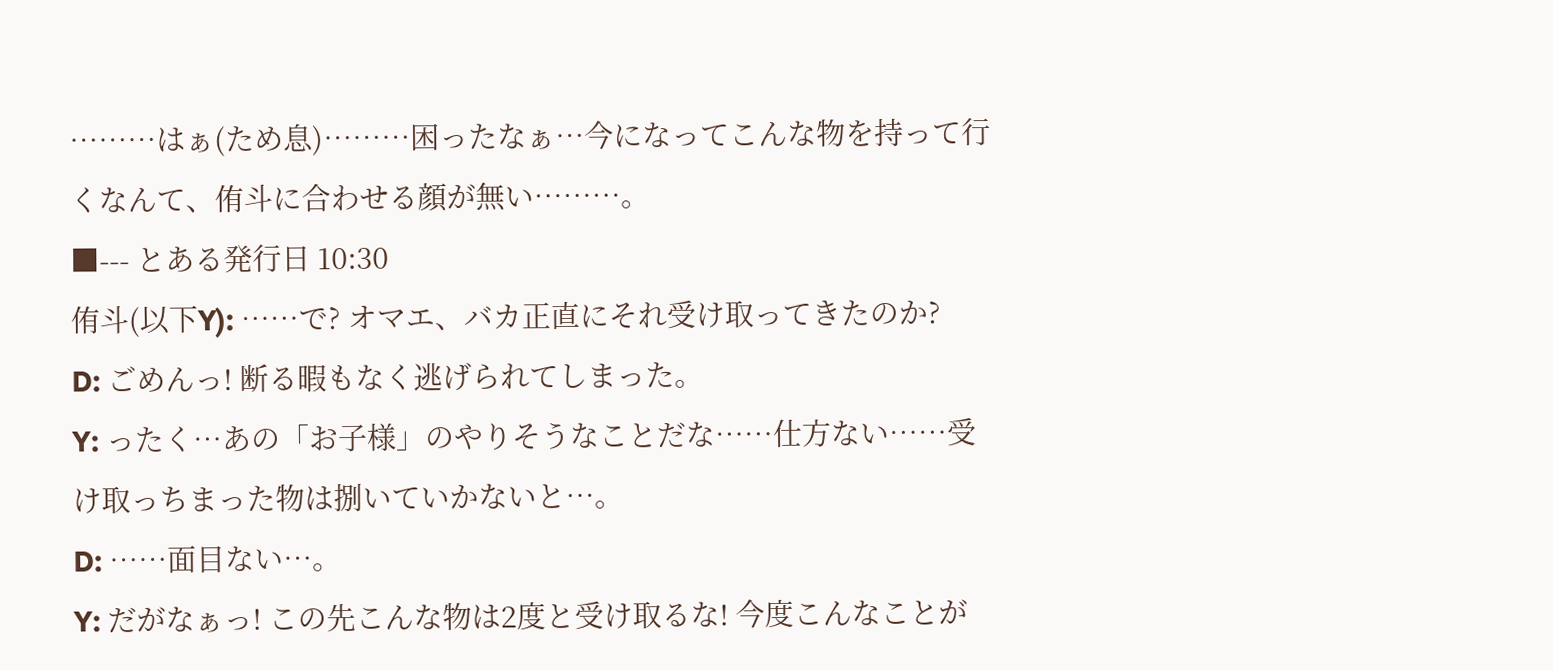………はぁ(ため息)………困ったなぁ…今になってこんな物を持って行くなんて、侑斗に合わせる顔が無い………。
■--- とある発行日 10:30
侑斗(以下Y): ……で? オマエ、バカ正直にそれ受け取ってきたのか?
D: ごめんっ! 断る暇もなく逃げられてしまった。
Y: ったく…あの「お子様」のやりそうなことだな……仕方ない……受け取っちまった物は捌いていかないと…。
D: ……面目ない…。
Y: だがなぁっ! この先こんな物は2度と受け取るな! 今度こんなことが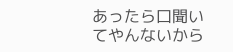あったら口聞いてやんないから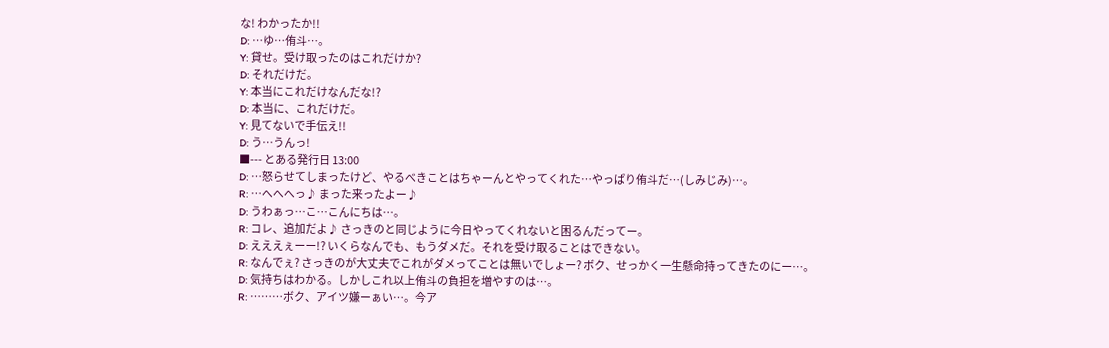な! わかったか!!
D: …ゆ…侑斗…。
Y: 貸せ。受け取ったのはこれだけか?
D: それだけだ。
Y: 本当にこれだけなんだな!?
D: 本当に、これだけだ。
Y: 見てないで手伝え!!
D: う…うんっ!
■--- とある発行日 13:00
D: …怒らせてしまったけど、やるべきことはちゃーんとやってくれた…やっぱり侑斗だ…(しみじみ)…。
R: …へへへっ♪ まった来ったよー♪
D: うわぁっ…こ…こんにちは…。
R: コレ、追加だよ♪ さっきのと同じように今日やってくれないと困るんだってー。
D: えええぇーー!? いくらなんでも、もうダメだ。それを受け取ることはできない。
R: なんでぇ? さっきのが大丈夫でこれがダメってことは無いでしょー? ボク、せっかく一生懸命持ってきたのにー…。
D: 気持ちはわかる。しかしこれ以上侑斗の負担を増やすのは…。
R: ………ボク、アイツ嫌ーぁい…。今ア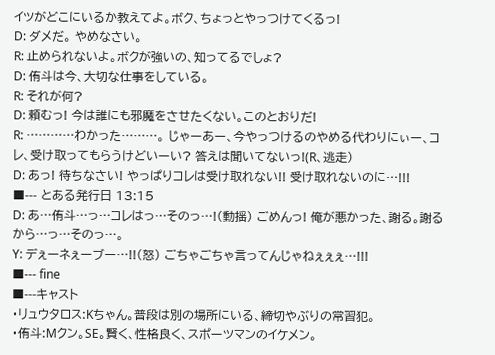イツがどこにいるか教えてよ。ボク、ちょっとやっつけてくるっ!
D: ダメだ。 やめなさい。
R: 止められないよ。ボクが強いの、知ってるでしょ?
D: 侑斗は今、大切な仕事をしている。
R: それが何?
D: 頼むっ! 今は誰にも邪魔をさせたくない。このとおりだ!
R: …………わかった………。 じゃーあー、今やっつけるのやめる代わりにぃー、コレ、受け取ってもらうけどいーい? 答えは聞いてないっ!(R、逃走)
D: あっ! 待ちなさい! やっぱりコレは受け取れない!! 受け取れないのに…!!!
■--- とある発行日 13:15
D: あ…侑斗…っ…コレはっ…そのっ…!(動揺) ごめんっ! 俺が悪かった、謝る。謝るから…っ…そのっ…。
Y: デぇーネぇーブー…!!(怒) ごちゃごちゃ言ってんじゃねぇぇぇ…!!!
■--- fine
■---キャスト
・リュウタロス:Kちゃん。普段は別の場所にいる、締切やぶりの常習犯。
・侑斗:Mクン。SE。賢く、性格良く、スポーツマンのイケメン。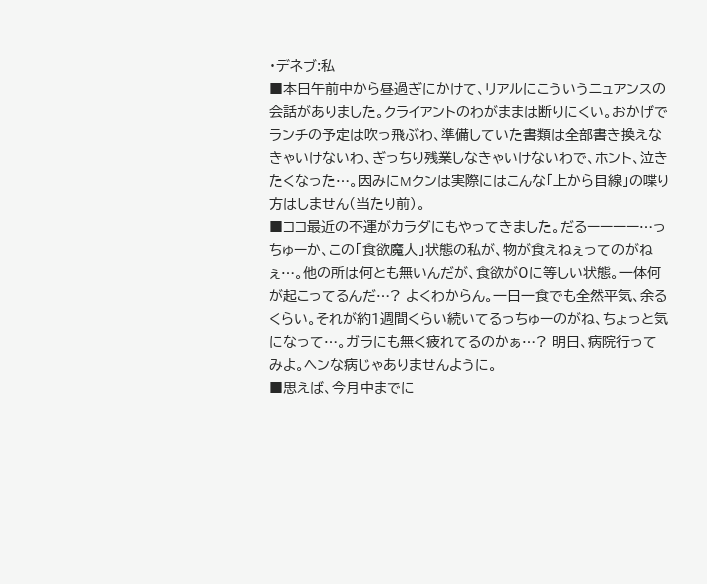・デネブ:私
■本日午前中から昼過ぎにかけて、リアルにこういうニュアンスの会話がありました。クライアントのわがままは断りにくい。おかげでランチの予定は吹っ飛ぶわ、準備していた書類は全部書き換えなきゃいけないわ、ぎっちり残業しなきゃいけないわで、ホント、泣きたくなった…。因みにMクンは実際にはこんな「上から目線」の喋り方はしません(当たり前)。
■ココ最近の不運がカラダにもやってきました。だるーーーー…っちゅーか、この「食欲魔人」状態の私が、物が食えねぇってのがねぇ…。他の所は何とも無いんだが、食欲が0に等しい状態。一体何が起こってるんだ…? よくわからん。一日一食でも全然平気、余るくらい。それが約1週間くらい続いてるっちゅーのがね、ちょっと気になって…。ガラにも無く疲れてるのかぁ…? 明日、病院行ってみよ。ヘンな病じゃありませんように。
■思えば、今月中までに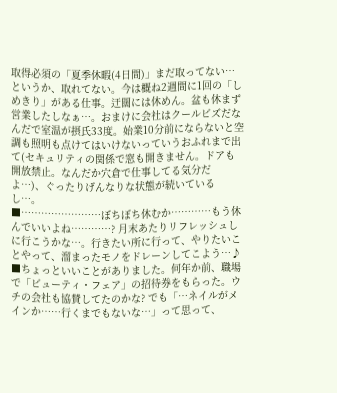取得必須の「夏季休暇(4日間)」まだ取ってない…というか、取れてない。今は概ね2週間に1回の「しめきり」がある仕事。迂闊には休めん。盆も休まず営業したしなぁ…。おまけに会社はクールビズだなんだで室温が摂氏33度。始業10分前にならないと空調も照明も点けてはいけないっていうおふれまで出て(セキュリティの関係で窓も開きません。ドアも開放禁止。なんだか穴倉で仕事してる気分だよ…)、ぐったりげんなりな状態が続いているし…。
■……………………ぼちぼち休むか…………もう休んでいいよね…………? 月末あたりリフレッシュしに行こうかな…。行きたい所に行って、やりたいことやって、溜まったモノをドレーンしてこよう…♪
■ちょっといいことがありました。何年か前、職場で「ビューティ・フェア」の招待券をもらった。ウチの会社も協賛してたのかな? でも「…ネイルがメインか……行くまでもないな…」って思って、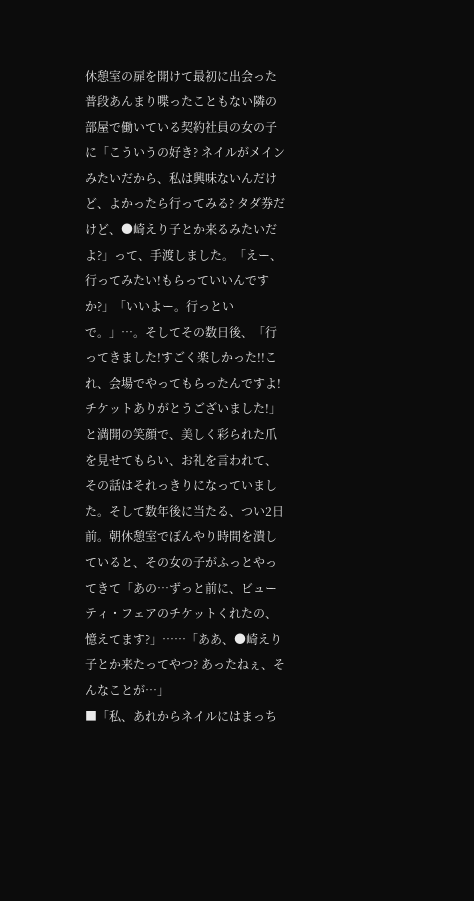休憩室の扉を開けて最初に出会った普段あんまり喋ったこともない隣の部屋で働いている契約社員の女の子に「こういうの好き? ネイルがメインみたいだから、私は興味ないんだけど、よかったら行ってみる? タダ券だけど、●崎えり子とか来るみたいだよ?」って、手渡しました。「えー、行ってみたい!もらっていいんですか?」「いいよー。行っといで。」…。そしてその数日後、「行ってきました!すごく楽しかった!!これ、会場でやってもらったんですよ!チケットありがとうございました!」と満開の笑顔で、美しく彩られた爪を見せてもらい、お礼を言われて、その話はそれっきりになっていました。そして数年後に当たる、つい2日前。朝休憩室でぼんやり時間を潰していると、その女の子がふっとやってきて「あの…ずっと前に、ビューティ・フェアのチケットくれたの、憶えてます?」……「ああ、●崎えり子とか来たってやつ? あったねぇ、そんなことが…」
■「私、あれからネイルにはまっち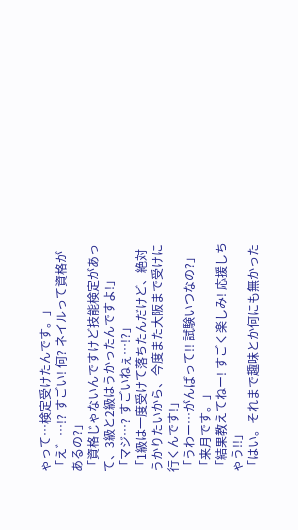ゃって…検定受けたんです。」
「え゛…!? すごい! 何? ネイルって資格があるの?」
「資格じゃないんですけど技能検定があって、3級と2級はうかったんですよ!」
「マジ…? すごいねぇ…!?」
「1級は一度受けて落ちたんだけど、絶対うかりたいから、今度また大阪まで受けに行くんです!」
「うわー…がんばって!! 試験いつなの?」
「来月です。」
「結果教えてねー! すごく楽しみ! 応援しちゃう!!」
「はい。それまで趣味とか何にも無かった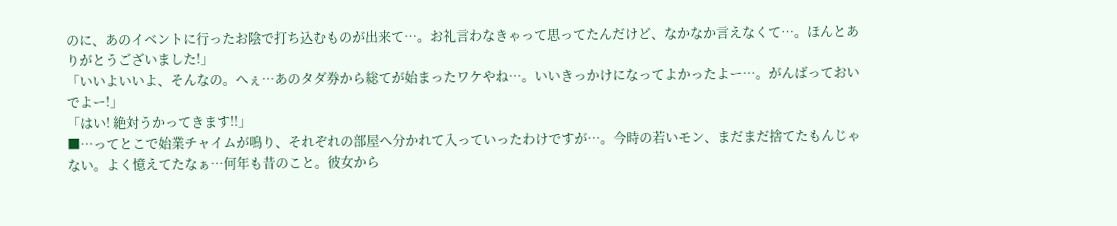のに、あのイベントに行ったお陰で打ち込むものが出来て…。お礼言わなきゃって思ってたんだけど、なかなか言えなくて…。ほんとありがとうございました!」
「いいよいいよ、そんなの。へぇ…あのタダ券から総てが始まったワケやね…。いいきっかけになってよかったよー…。がんばっておいでよー!」
「はい! 絶対うかってきます!!」
■…ってとこで始業チャイムが鳴り、それぞれの部屋へ分かれて入っていったわけですが…。今時の若いモン、まだまだ捨てたもんじゃない。よく憶えてたなぁ…何年も昔のこと。彼女から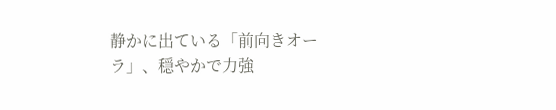静かに出ている「前向きオーラ」、穏やかで力強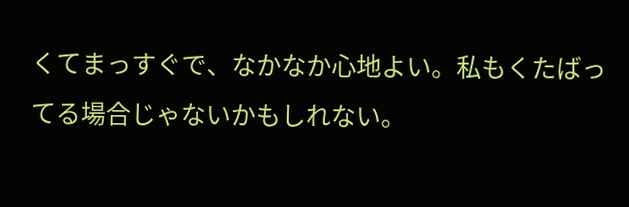くてまっすぐで、なかなか心地よい。私もくたばってる場合じゃないかもしれない。